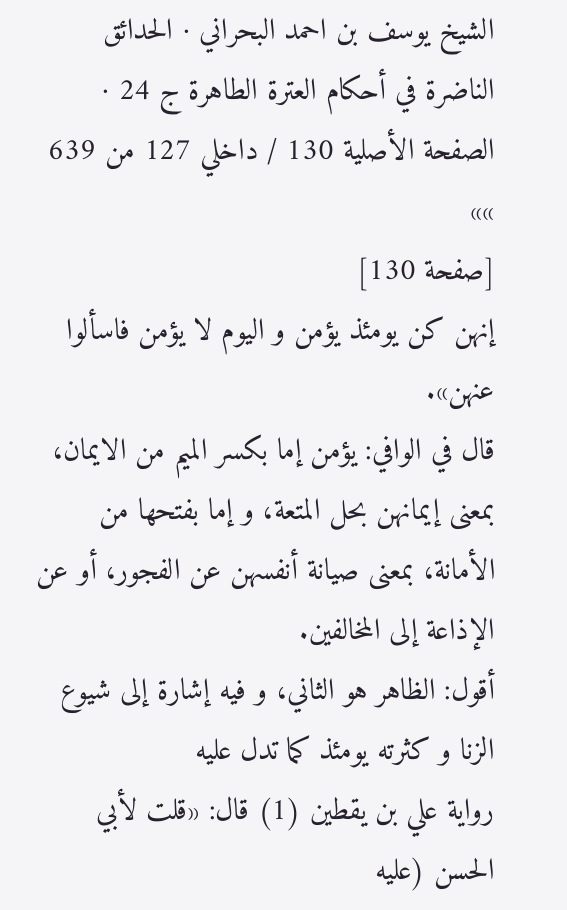الشيخ يوسف بن احمد البحراني · الحدائق الناضرة في أحكام العترة الطاهرة ج 24 · الصفحة الأصلية 130 / داخلي 127 من 639
»»
[صفحة 130]
إنهن كن يومئذ يؤمن و اليوم لا يؤمن فاسألوا عنهن».
قال في الوافي: يؤمن إما بكسر الميم من الايمان، بمعنى إيمانهن بحل المتعة، و إما بفتحها من الأمانة، بمعنى صيانة أنفسهن عن الفجور، أو عن الإذاعة إلى المخالفين.
أقول: الظاهر هو الثاني، و فيه إشارة إلى شيوع الزنا و كثرته يومئذ كما تدل عليه
رواية علي بن يقطين (1) قال: «قلت لأبي الحسن (عليه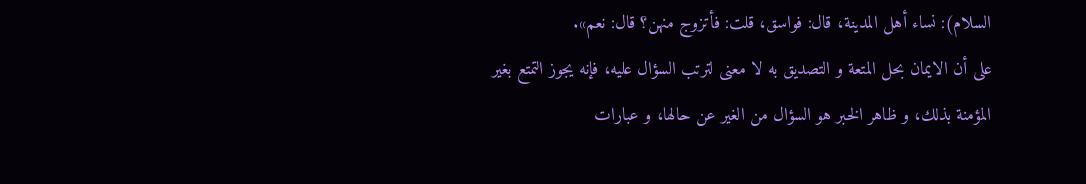السلام): نساء أهل المدينة، قال: فواسق، قلت: فأتزوج منهن؟ قال: نعم».
على أن الايمان بحل المتعة و التصديق به لا معنى لترتب السؤال عليه، فإنه يجوز التمتع بغير المؤمنة بذلك، و ظاهر الخبر هو السؤال من الغير عن حالها، و عبارات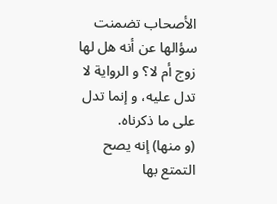الأصحاب تضمنت سؤالها عن أنه هل لها زوج أم لا؟ و الرواية لا تدل عليه، و إنما تدل على ما ذكرناه.
(و منها) إنه يصح التمتع بها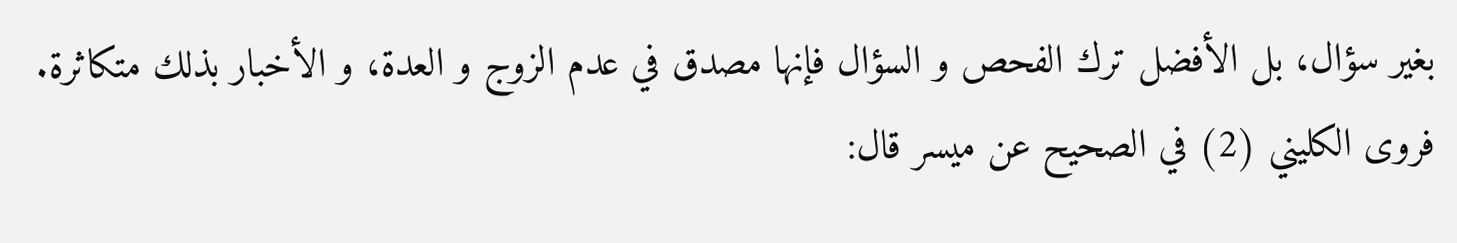بغير سؤال، بل الأفضل ترك الفحص و السؤال فإنها مصدق في عدم الزوج و العدة، و الأخبار بذلك متكاثرة.
فروى الكليني (2) في الصحيح عن ميسر قال: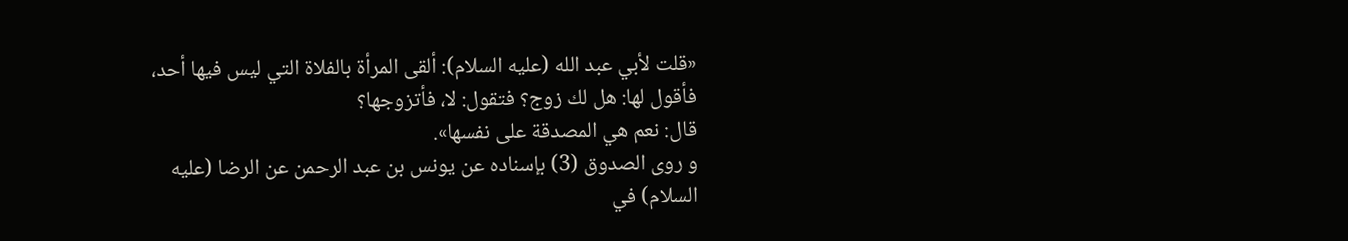«قلت لأبي عبد الله (عليه السلام): ألقى المرأة بالفلاة التي ليس فيها أحد، فأقول لها: هل لك زوج؟ فتقول: لا، فأتزوجها؟
قال: نعم هي المصدقة على نفسها».
و روى الصدوق (3) بإسناده عن يونس بن عبد الرحمن عن الرضا (عليه السلام) في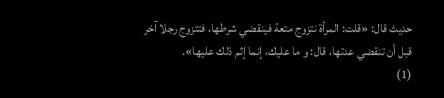حديث قال: «قلت: المرأة نتزوج متعة فينقضي شرطها، فتتزوج رجلا آخر قبل أن تنقضي عدتها، قال: و ما عليك، إنما إثم ذلك عليها».
(1)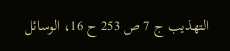التهذيب ج 7 ص 253 ح 16، الوسائل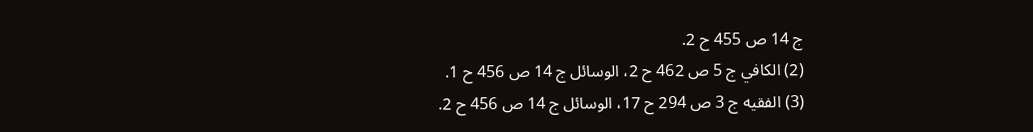ج 14 ص 455 ح 2.
(2) الكافي ج 5 ص 462 ح 2، الوسائل ج 14 ص 456 ح 1.
(3) الفقيه ج 3 ص 294 ح 17، الوسائل ج 14 ص 456 ح 2.